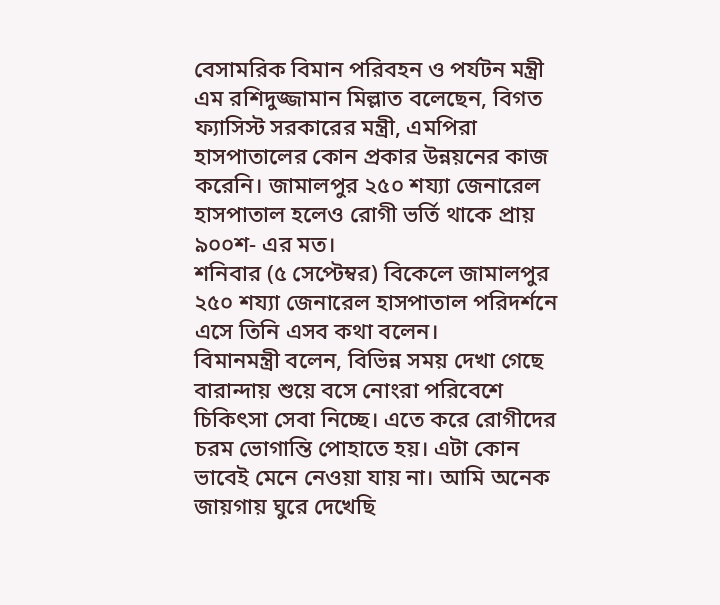বেসামরিক বিমান পরিবহন ও পর্যটন মন্ত্রী এম রশিদুজ্জামান মিল্লাত বলেছেন, বিগত ফ্যাসিস্ট সরকারের মন্ত্রী, এমপিরা হাসপাতালের কোন প্রকার উন্নয়নের কাজ করেনি। জামালপুর ২৫০ শয্যা জেনারেল হাসপাতাল হলেও রোগী ভর্তি থাকে প্রায় ৯০০শ- এর মত।
শনিবার (৫ সেপ্টেম্বর) বিকেলে জামালপুর ২৫০ শয্যা জেনারেল হাসপাতাল পরিদর্শনে এসে তিনি এসব কথা বলেন।
বিমানমন্ত্রী বলেন, বিভিন্ন সময় দেখা গেছে বারান্দায় শুয়ে বসে নোংরা পরিবেশে চিকিৎসা সেবা নিচ্ছে। এতে করে রোগীদের চরম ভোগান্তি পোহাতে হয়। এটা কোন ভাবেই মেনে নেওয়া যায় না। আমি অনেক জায়গায় ঘুরে দেখেছি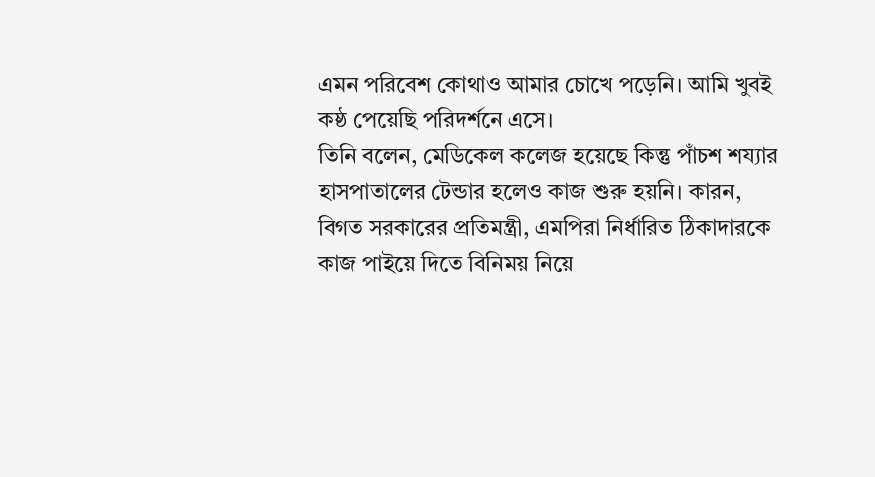এমন পরিবেশ কোথাও আমার চোখে পড়েনি। আমি খুবই কষ্ঠ পেয়েছি পরিদর্শনে এসে।
তিনি বলেন, মেডিকেল কলেজ হয়েছে কিন্তু পাঁচশ শয্যার হাসপাতালের টেন্ডার হলেও কাজ শুরু হয়নি। কারন, বিগত সরকারের প্রতিমন্ত্রী, এমপিরা নির্ধারিত ঠিকাদারকে কাজ পাইয়ে দিতে বিনিময় নিয়ে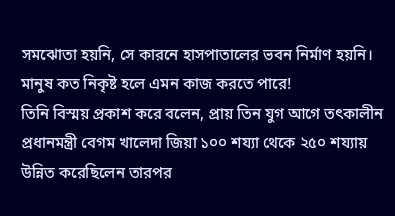সমঝোতা হয়নি, সে কারনে হাসপাতালের ভবন নির্মাণ হয়নি। মানুষ কত নিকৃষ্ট হলে এমন কাজ করতে পারে!
তিনি বিস্ময় প্রকাশ করে বলেন, প্রায় তিন যুগ আগে তৎকালীন প্রধানমন্ত্রী বেগম খালেদা জিয়া ১০০ শয্যা থেকে ২৫০ শয্যায় উন্নিত করেছিলেন তারপর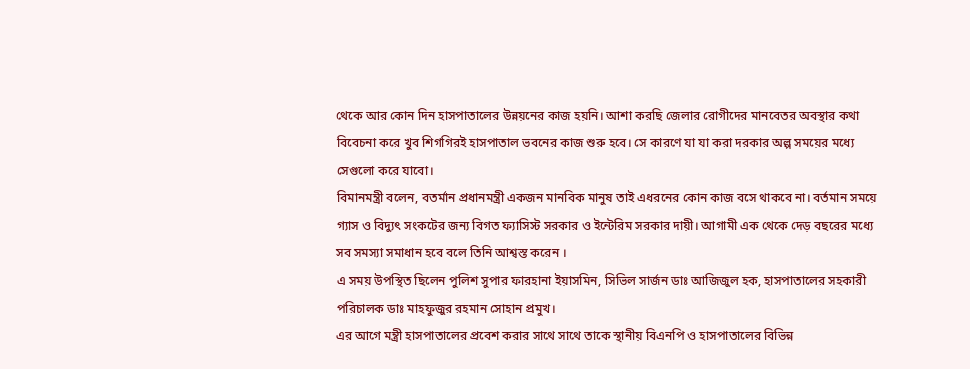থেকে আর কোন দিন হাসপাতালের উন্নয়নের কাজ হয়নি। আশা করছি জেলার রোগীদের মানবেতর অবস্থার কথা বিবেচনা করে খুব শিগগিরই হাসপাতাল ভবনের কাজ শুরু হবে। সে কারণে যা যা করা দরকার অল্প সময়ের মধ্যে সেগুলো করে যাবো।
বিমানমন্ত্রী বলেন, বতর্মান প্রধানমন্ত্রী একজন মানবিক মানুষ তাই এধরনের কোন কাজ বসে থাকবে না। বর্তমান সময়ে গ্যাস ও বিদ্যুৎ সংকটের জন্য বিগত ফ্যাসিস্ট সরকার ও ইন্টেরিম সরকার দায়ী। আগামী এক থেকে দেড় বছরের মধ্যে সব সমস্যা সমাধান হবে বলে তিনি আশ্বস্ত করেন ।
এ সময় উপস্থিত ছিলেন পুলিশ সুপার ফারহানা ইয়াসমিন, সিভিল সার্জন ডাঃ আজিজুল হক, হাসপাতালের সহকারী পরিচালক ডাঃ মাহফুজুর রহমান সোহান প্রমুখ।
এর আগে মন্ত্রী হাসপাতালের প্রবেশ করার সাথে সাথে তাকে স্থানীয় বিএনপি ও হাসপাতালের বিভিন্ন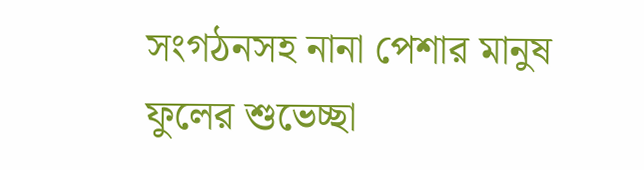সংগঠনসহ নানা পেশার মানুষ ফুলের শুভেচ্ছা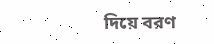দিয়ে বরণ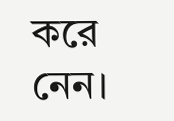করে নেন।